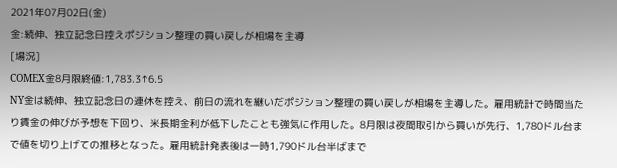2021年07月02日(金)
金:続伸、独立記念日控えポジション整理の買い戻しが相場を主導
[場況]
COMEX金8月限終値:1,783.3↑6.5
NY金は続伸、独立記念日の連休を控え、前日の流れを継いだポジション整理の買い戻しが相場を主導した。雇用統計で時間当たり賃金の伸びが予想を下回り、米長期金利が低下したことも強気に作用した。8月限は夜間取引から買いが先行、1,780ドル台まで値を切り上げての推移となった。雇用統計発表後は一時1,790ドル台半ばまで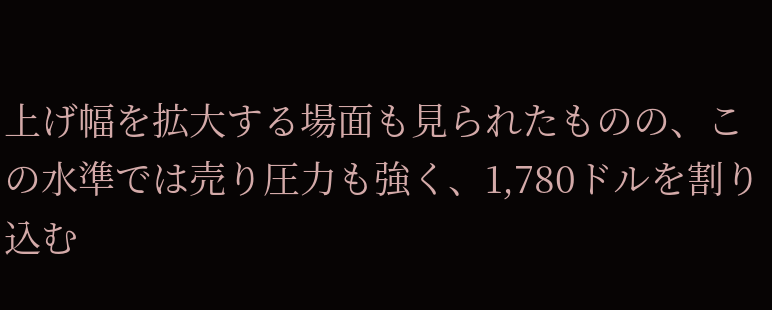上げ幅を拡大する場面も見られたものの、この水準では売り圧力も強く、1,780ドルを割り込む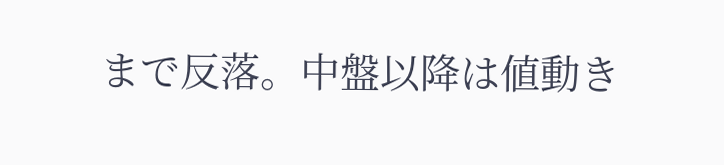まで反落。中盤以降は値動き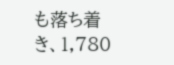も落ち着き、1,780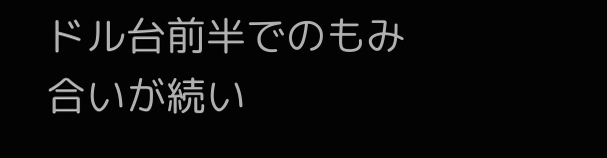ドル台前半でのもみ合いが続い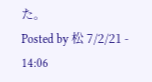た。
Posted by 松 7/2/21 - 14:06